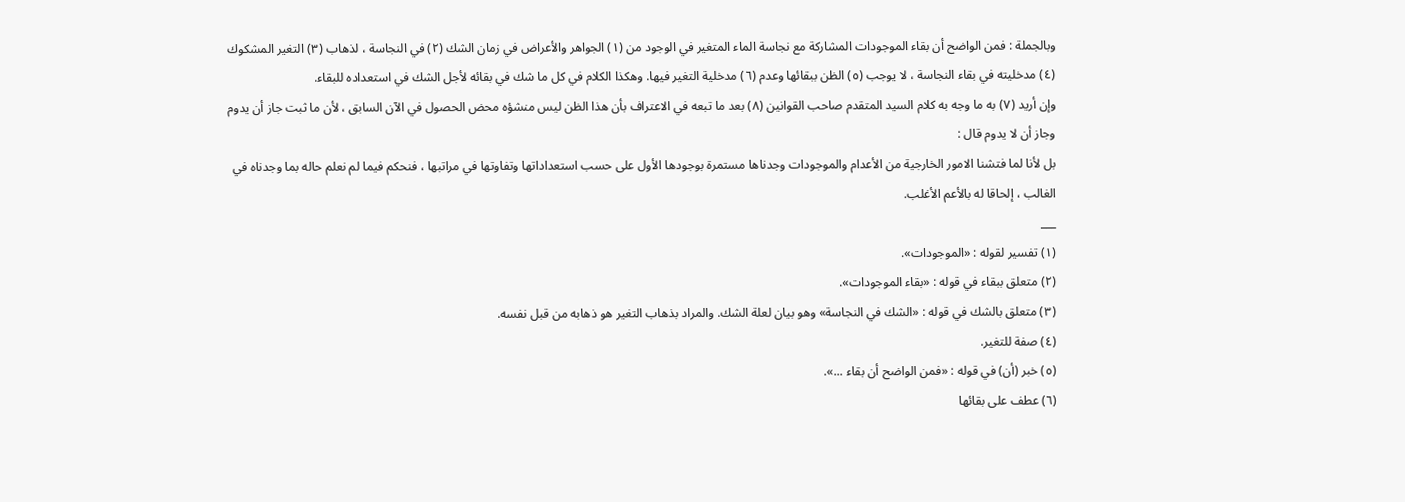وبالجملة : فمن الواضح أن بقاء الموجودات المشاركة مع نجاسة الماء المتغير في الوجود من (١) الجواهر والأعراض في زمان الشك (٢) في النجاسة ، لذهاب (٣) التغير المشكوك (٤) مدخليته في بقاء النجاسة ، لا يوجب (٥) الظن ببقائها وعدم (٦) مدخلية التغير فيها. وهكذا الكلام في كل ما شك في بقائه لأجل الشك في استعداده للبقاء.
وإن أريد (٧) به ما وجه به كلام السيد المتقدم صاحب القوانين (٨) بعد ما تبعه في الاعتراف بأن هذا الظن ليس منشؤه محض الحصول في الآن السابق ، لأن ما ثبت جاز أن يدوم وجاز أن لا يدوم قال :
بل لأنا لما فتشنا الامور الخارجية من الأعدام والموجودات وجدناها مستمرة بوجودها الأول على حسب استعداداتها وتفاوتها في مراتبها ، فنحكم فيما لم نعلم حاله بما وجدناه في الغالب ، إلحاقا له بالأعم الأغلب.
___
(١) تفسير لقوله : «الموجودات».
(٢) متعلق ببقاء في قوله : «بقاء الموجودات».
(٣) متعلق بالشك في قوله : «الشك في النجاسة» وهو بيان لعلة الشك. والمراد بذهاب التغير هو ذهابه من قبل نفسه.
(٤) صفة للتغير.
(٥) خبر (أن) في قوله : «فمن الواضح أن بقاء ...».
(٦) عطف على بقائها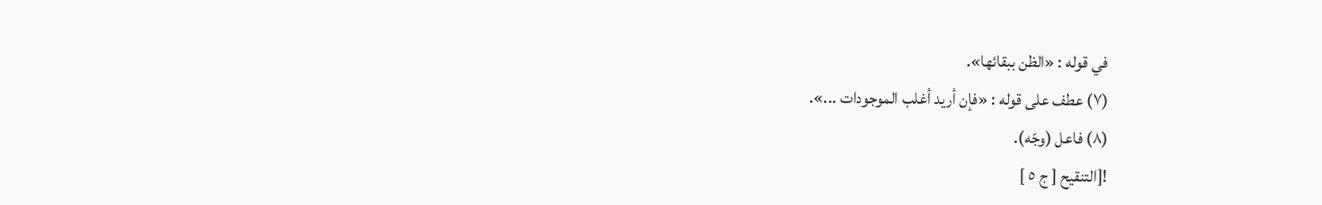في قوله : «الظن ببقائها».
(٧) عطف على قوله : «فإن أريد أغلب الموجودات ...».
(٨) فاعل (وجّه).
![التنقيح [ ج ٥ ]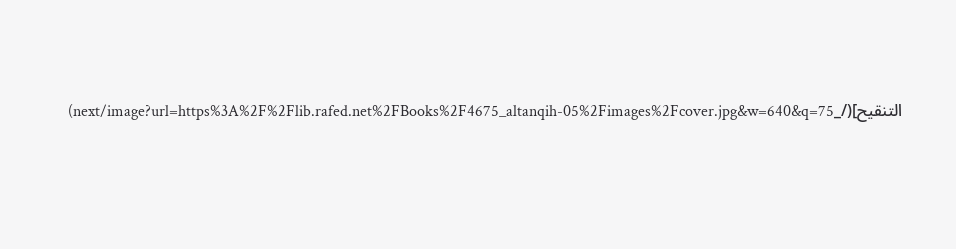التنقيح](/_next/image?url=https%3A%2F%2Flib.rafed.net%2FBooks%2F4675_altanqih-05%2Fimages%2Fcover.jpg&w=640&q=75)